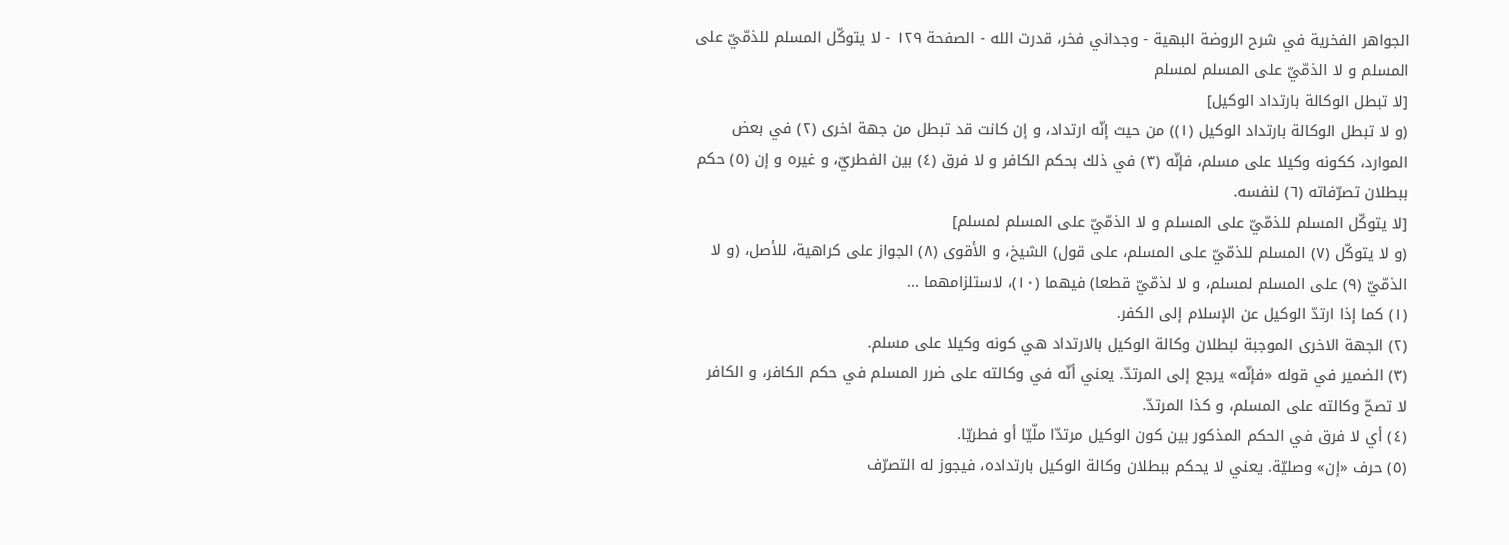الجواهر الفخرية في شرح الروضة البهية - وجداني فخر، قدرت الله - الصفحة ١٢٩ - لا يتوكّل المسلم للذمّيّ على المسلم و لا الذمّيّ على المسلم لمسلم
[لا تبطل الوكالة بارتداد الوكيل]
(و لا تبطل الوكالة بارتداد الوكيل (١)) من حيث إنّه ارتداد، و إن كانت قد تبطل من جهة اخرى (٢) في بعض الموارد، ككونه وكيلا على مسلم، فإنّه (٣) في ذلك بحكم الكافر و لا فرق (٤) بين الفطريّ، و غيره و إن (٥) حكم ببطلان تصرّفاته (٦) لنفسه.
[لا يتوكّل المسلم للذمّيّ على المسلم و لا الذمّيّ على المسلم لمسلم]
(و لا يتوكّل (٧) المسلم للذمّيّ على المسلم، على قول) الشيخ، و الأقوى (٨) الجواز على كراهية، للأصل، (و لا الذمّيّ (٩) على المسلم لمسلم، و لا لذمّيّ قطعا) فيهما (١٠)، لاستلزامهما ...
(١) كما إذا ارتدّ الوكيل عن الإسلام إلى الكفر.
(٢) الجهة الاخرى الموجبة لبطلان وكالة الوكيل بالارتداد هي كونه وكيلا على مسلم.
(٣) الضمير في قوله «فإنّه» يرجع إلى المرتدّ. يعني أنّه في وكالته على ضرر المسلم في حكم الكافر، و الكافر لا تصحّ وكالته على المسلم، و كذا المرتدّ.
(٤) أي لا فرق في الحكم المذكور بين كون الوكيل مرتدّا ملّيّا أو فطريّا.
(٥) حرف «إن» وصليّة. يعني لا يحكم ببطلان وكالة الوكيل بارتداده، فيجوز له التصرّف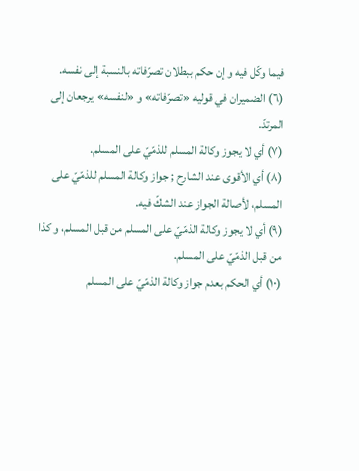فيما وكّل فيه و إن حكم ببطلان تصرّفاته بالنسبة إلى نفسه.
(٦) الضميران في قوليه «تصرّفاته» و «لنفسه» يرجعان إلى المرتدّ.
(٧) أي لا يجوز وكالة المسلم للذمّيّ على المسلم.
(٨) أي الأقوى عند الشارح ; جواز وكالة المسلم للذمّيّ على المسلم، لأصالة الجواز عند الشكّ فيه.
(٩) أي لا يجوز وكالة الذمّيّ على المسلم من قبل المسلم، و كذا من قبل الذمّيّ على المسلم.
(١٠) أي الحكم بعدم جواز وكالة الذمّيّ على المسلم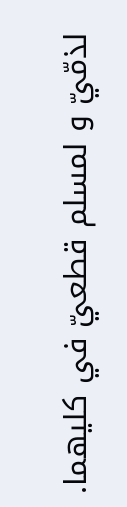لذمّيّ و لمسلم قطعيّ في كليهما.